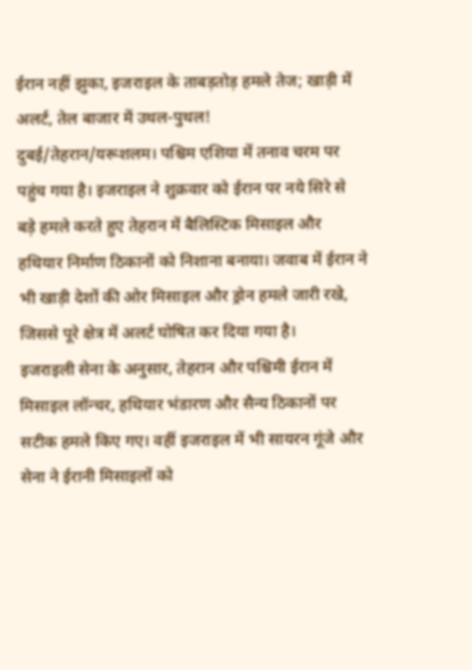ईरान नहीं झुका, इजराइल के ताबड़तोड़ हमले तेज; खाड़ी में अलर्ट, तेल बाजार में उथल-पुथल!
दुबई/तेहरान/यरूशलम। पश्चिम एशिया में तनाव चरम पर पहुंच गया है। इजराइल ने शुक्रवार को ईरान पर नये सिरे से बड़े हमले करते हुए तेहरान में बैलिस्टिक मिसाइल और हथियार निर्माण ठिकानों को निशाना बनाया। जवाब में ईरान ने भी खाड़ी देशों की ओर मिसाइल और ड्रोन हमले जारी रखे, जिससे पूरे क्षेत्र में अलर्ट घोषित कर दिया गया है।
इजराइली सेना के अनुसार, तेहरान और पश्चिमी ईरान में मिसाइल लॉन्चर, हथियार भंडारण और सैन्य ठिकानों पर सटीक हमले किए गए। वहीं इजराइल में भी सायरन गूंजे और सेना ने ईरानी मिसाइलों को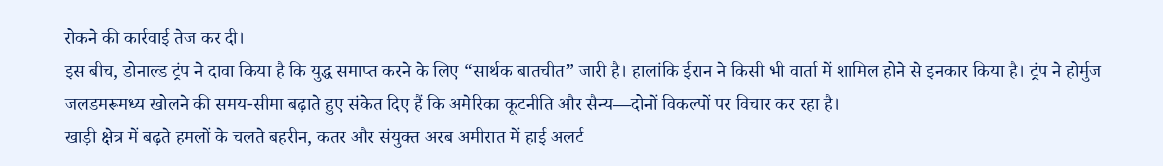रोकने की कार्रवाई तेज कर दी।
इस बीच, डोनाल्ड ट्रंप ने दावा किया है कि युद्ध समाप्त करने के लिए “सार्थक बातचीत” जारी है। हालांकि ईरान ने किसी भी वार्ता में शामिल होने से इनकार किया है। ट्रंप ने होर्मुज जलडमरूमध्य खोलने की समय-सीमा बढ़ाते हुए संकेत दिए हैं कि अमेरिका कूटनीति और सैन्य—दोनों विकल्पों पर विचार कर रहा है।
खाड़ी क्षेत्र में बढ़ते हमलों के चलते बहरीन, कतर और संयुक्त अरब अमीरात में हाई अलर्ट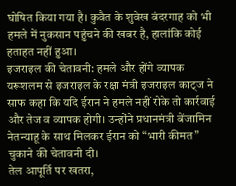घोषित किया गया है। कुवैत के शुवेख बंदरगाह को भी हमले में नुकसान पहुंचने की खबर है, हालांकि कोई हताहत नहीं हुआ।
इजराइल की चेतावनी: हमले और होंगे व्यापक
यरूशलम से इजराइल के रक्षा मंत्री इजराइल काट्ज ने साफ कहा कि यदि ईरान ने हमले नहीं रोके तो कार्रवाई और तेज व व्यापक होगी। उन्होंने प्रधानमंत्री बेंजामिन नेतन्याहू के साथ मिलकर ईरान को “भारी कीमत” चुकाने की चेतावनी दी।
तेल आपूर्ति पर खतरा,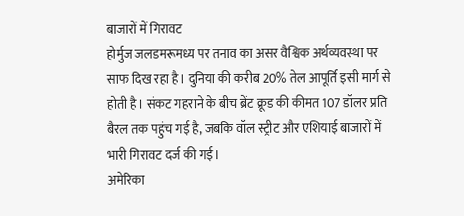बाजारों में गिरावट
होर्मुज जलडमरूमध्य पर तनाव का असर वैश्विक अर्थव्यवस्था पर साफ दिख रहा है। दुनिया की करीब 20% तेल आपूर्ति इसी मार्ग से होती है। संकट गहराने के बीच ब्रेंट क्रूड की कीमत 107 डॉलर प्रति बैरल तक पहुंच गई है, जबकि वॉल स्ट्रीट और एशियाई बाजारों में भारी गिरावट दर्ज की गई।
अमेरिका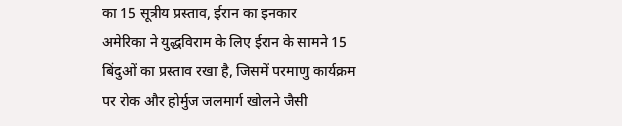का 15 सूत्रीय प्रस्ताव, ईरान का इनकार
अमेरिका ने युद्धविराम के लिए ईरान के सामने 15 बिंदुओं का प्रस्ताव रखा है, जिसमें परमाणु कार्यक्रम पर रोक और होर्मुज जलमार्ग खोलने जैसी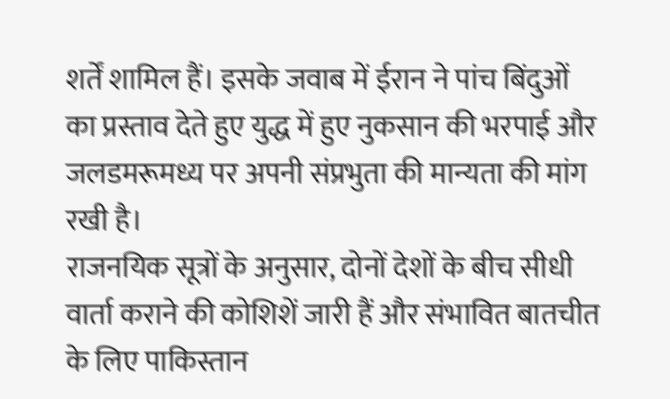शर्तें शामिल हैं। इसके जवाब में ईरान ने पांच बिंदुओं का प्रस्ताव देते हुए युद्ध में हुए नुकसान की भरपाई और जलडमरूमध्य पर अपनी संप्रभुता की मान्यता की मांग रखी है।
राजनयिक सूत्रों के अनुसार, दोनों देशों के बीच सीधी वार्ता कराने की कोशिशें जारी हैं और संभावित बातचीत के लिए पाकिस्तान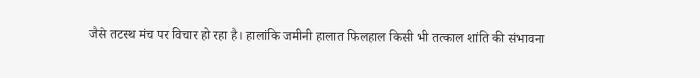जैसे तटस्थ मंच पर विचार हो रहा है। हालांकि जमीनी हालात फिलहाल किसी भी तत्काल शांति की संभावना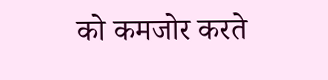को कमजोर करते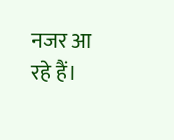नजर आ रहे हैं।